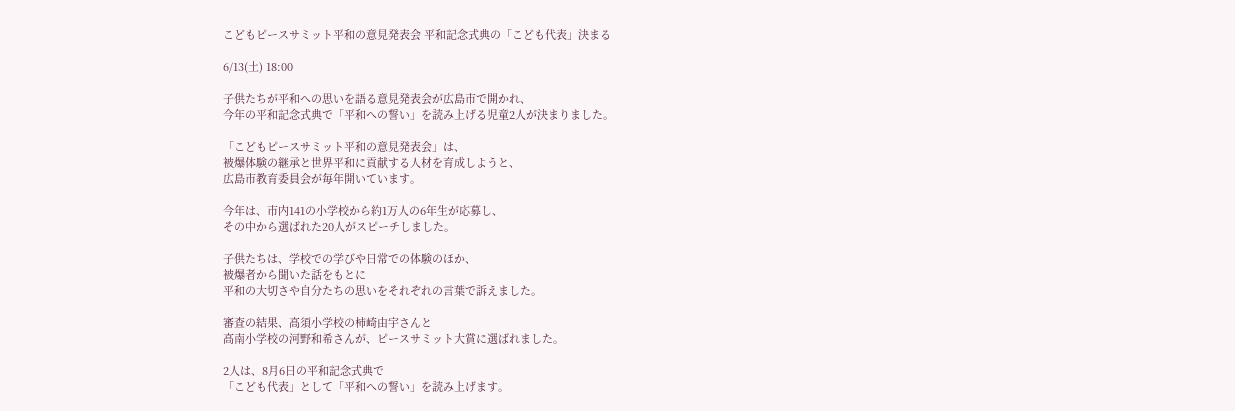こどもピースサミット平和の意見発表会 平和記念式典の「こども代表」決まる

6/13(土) 18:00

子供たちが平和への思いを語る意見発表会が広島市で開かれ、
今年の平和記念式典で「平和への誓い」を読み上げる児童2人が決まりました。

「こどもピースサミット平和の意見発表会」は、
被爆体験の継承と世界平和に貢献する人材を育成しようと、
広島市教育委員会が毎年開いています。

今年は、市内141の小学校から約1万人の6年生が応募し、
その中から選ばれた20人がスピーチしました。

子供たちは、学校での学びや日常での体験のほか、
被爆者から聞いた話をもとに
平和の大切さや自分たちの思いをそれぞれの言葉で訴えました。

審査の結果、高須小学校の柿崎由宇さんと
高南小学校の河野和希さんが、ピースサミット大賞に選ばれました。

2人は、8月6日の平和記念式典で
「こども代表」として「平和への誓い」を読み上げます。